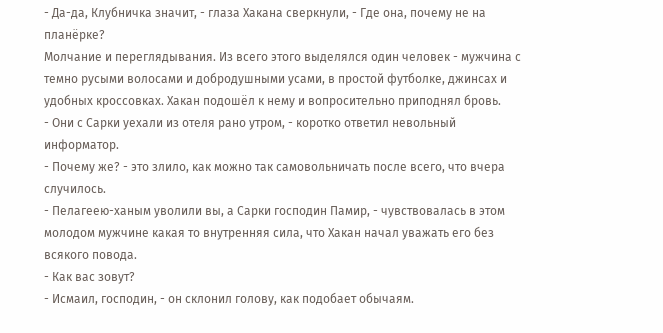- Да-да, Клубничка значит, - глаза Хакана сверкнули, - Где она, почему не на планёрке?
Молчание и переглядывания. Из всего этого выделялся один человек - мужчина с темно русыми волосами и добродушными усами, в простой футболке, джинсах и удобных кроссовках. Хакан подошёл к нему и вопросительно приподнял бровь.
- Они с Сарки уехали из отеля рано утром, - коротко ответил невольный информатор.
- Почему же? - это злило, как можно так самовольничать после всего, что вчера случилось.
- Пелагеею-ханым уволили вы, а Сарки господин Памир, - чувствовалась в этом молодом мужчине какая то внутренняя сила, что Хакан начал уважать его без всякого повода.
- Как вас зовут?
- Исмаил, господин, - он склонил голову, как подобает обычаям.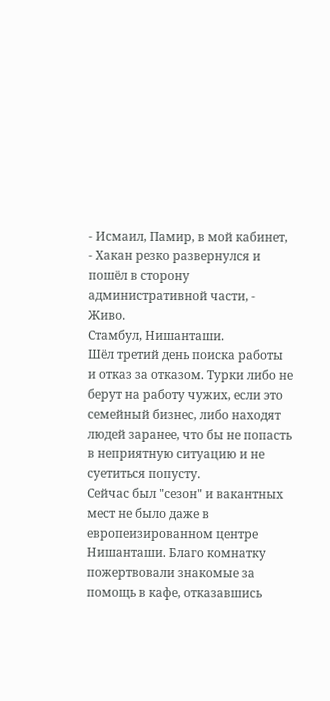- Исмаил, Памир, в мой кабинет, - Хакан резко развернулся и пошёл в сторону административной части, - Живо.
Стамбул, Нишанташи.
Шёл третий день поиска работы и отказ за отказом. Турки либо не берут на работу чужих, если это семейный бизнес, либо находят людей заранее, что бы не попасть в неприятную ситуацию и не суетиться попусту.
Сейчас был "сезон" и вакантных мест не было даже в европеизированном центре Нишанташи. Благо комнатку пожертвовали знакомые за помощь в кафе, отказавшись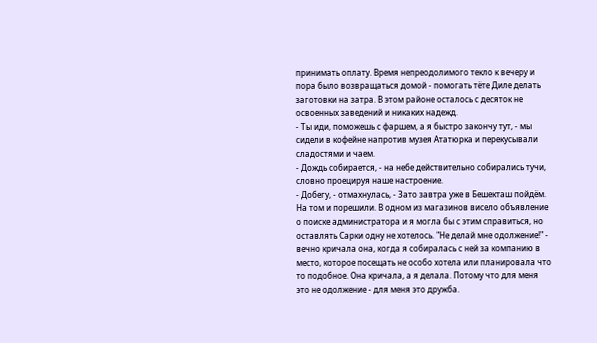принимать оплату. Время непреодолимого текло к вечеру и пора было возвращаться домой - помогать тёте Диле делать заготовки на затра. В этом районе осталось с десяток не освоенных заведений и никаких надежд.
- Ты иди, поможешь с фаршем, а я быстро закончу тут, - мы сидели в кофейне напротив музея Ататюрка и перекусывали сладостями и чаем.
- Дождь собирается, - на небе действительно собирались тучи, словно проецируя наше настроение.
- Добегу, - отмахнулась, - Зато завтра уже в Бешекташ пойдём.
На том и порешили. В одном из магазинов висело объявление о поиске администратора и я могла бы с этим справиться, но оставлять Сарки одну не хотелось. "Не делай мне одолжение!" - вечно кричала она, когда я собиралась с ней за компанию в место, которое посещать не особо хотела или планировала что то подобное. Она кричала, а я делала. Потому что для меня это не одолжение - для меня это дружба.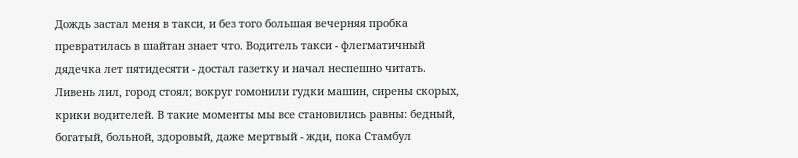Дождь застал меня в такси, и без того большая вечерняя пробка превратилась в шайтан знает что. Водитель такси - флегматичный дядечка лет пятидесяти - достал газетку и начал неспешно читать. Ливень лил, город стоял; вокруг гомонили гудки машин, сирены скорых, крики водителей. В такие моменты мы все становились равны: бедный, богатый, больной, здоровый, даже мертвый - жди, пока Стамбул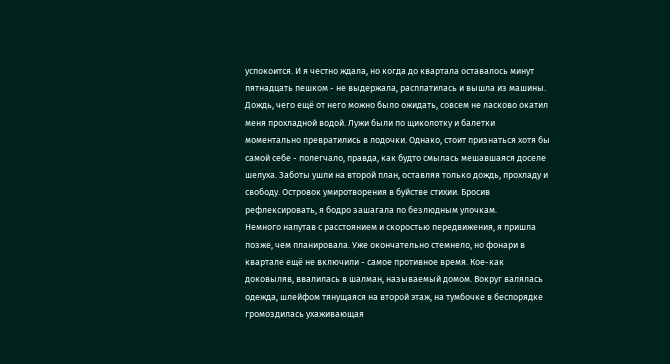успокоится. И я честно ждала, но когда до квартала оставалось минут пятнадцать пешком - не выдержала, расплатилась и вышла из машины. Дождь, чего ещё от него можно было ожидать, совсем не ласково окатил меня прохладной водой. Лужи были по щиколотку и балетки моментально превратились в лодочки. Однако, стоит признаться хотя бы самой себе - полегчало, правда, как будто смылась мешавшаяся доселе шелуха. Заботы ушли на второй план, оставляя только дождь, прохладу и свободу. Островок умиротворения в буйстве стихии. Бросив рефлексировать, я бодро зашагала по безлюдным улочкам.
Немного напутав с расстоянием и скоростью передвижения, я пришла позже, чем планировала. Уже окончательно стемнело, но фонари в квартале ещё не включили - самое противное время. Кое-как доковыляв, ввалилась в шалман, называемый домом. Вокруг валялась одежда, шлейфом тянущаяся на второй этаж, на тумбочке в беспорядке громоздилась ухаживающая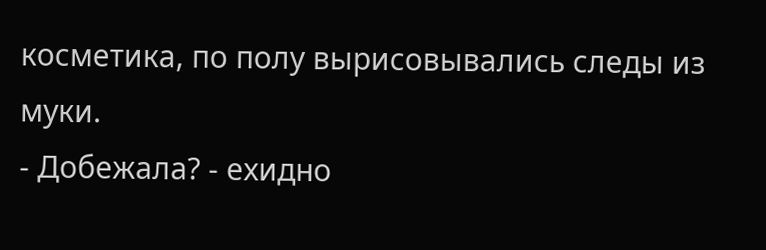косметика, по полу вырисовывались следы из муки.
- Добежала? - ехидно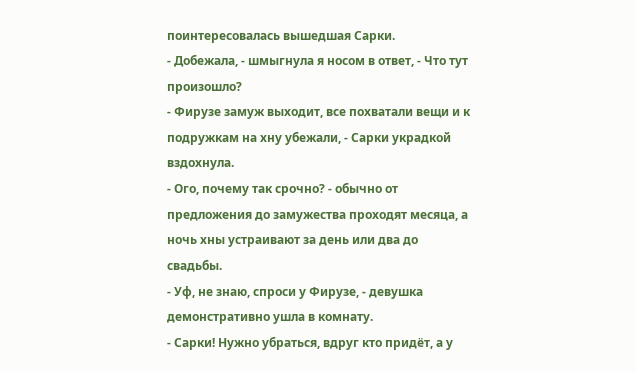поинтересовалась вышедшая Сарки.
- Добежала, - шмыгнула я носом в ответ, - Что тут произошло?
- Фирузе замуж выходит, все похватали вещи и к подружкам на хну убежали, - Сарки украдкой вздохнула.
- Ого, почему так срочно? - обычно от предложения до замужества проходят месяца, а ночь хны устраивают за день или два до свадьбы.
- Уф, не знаю, спроси у Фирузе, - девушка демонстративно ушла в комнату.
- Сарки! Нужно убраться, вдруг кто придёт, а у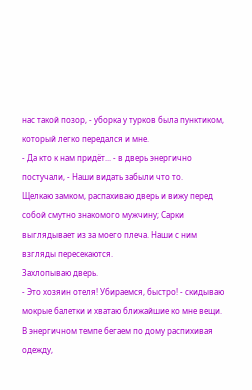нас такой позор, - уборка у турков была пунктиком, который легко передался и мне.
- Да кто к нам придёт... - в дверь энергично постучали, - Наши видать забыли что то.
Щелкаю замком, распахиваю дверь и вижу перед собой смутно знакомого мужчину; Сарки выглядывает из за моего плеча. Наши с ним взгляды пересекаются.
Захлопываю дверь.
- Это хозяин отеля! Убираемся, быстро! - скидываю мокрые балетки и хватаю ближайшие ко мне вещи.
В энергичном темпе бегаем по дому распихивая одежду,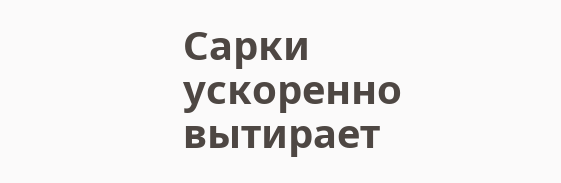Сарки ускоренно вытирает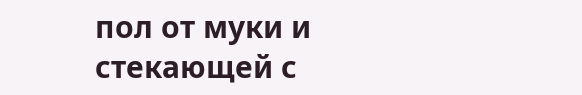пол от муки и стекающей с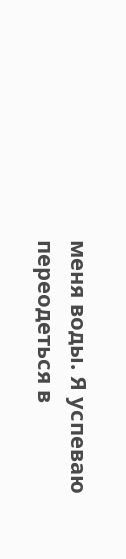меня воды. Я успеваю переодеться в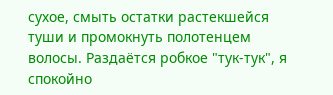сухое, смыть остатки растекшейся туши и промокнуть полотенцем волосы. Раздаётся робкое "тук-тук", я спокойно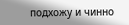подхожу и чинно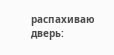распахиваю дверь: